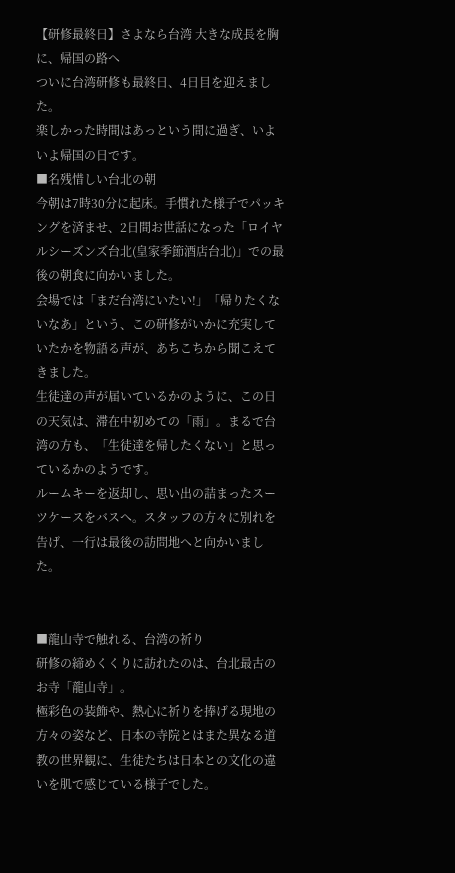【研修最終日】さよなら台湾 大きな成長を胸に、帰国の路へ
ついに台湾研修も最終日、4日目を迎えました。
楽しかった時間はあっという間に過ぎ、いよいよ帰国の日です。
■名残惜しい台北の朝
今朝は7時30分に起床。手慣れた様子でパッキングを済ませ、2日間お世話になった「ロイヤルシーズンズ台北(皇家季節酒店台北)」での最後の朝食に向かいました。
会場では「まだ台湾にいたい!」「帰りたくないなあ」という、この研修がいかに充実していたかを物語る声が、あちこちから聞こえてきました。
生徒達の声が届いているかのように、この日の天気は、滞在中初めての「雨」。まるで台湾の方も、「生徒達を帰したくない」と思っているかのようです。
ルームキーを返却し、思い出の詰まったスーツケースをバスへ。スタッフの方々に別れを告げ、一行は最後の訪問地へと向かいました。


■龍山寺で触れる、台湾の祈り
研修の締めくくりに訪れたのは、台北最古のお寺「龍山寺」。
極彩色の装飾や、熱心に祈りを捧げる現地の方々の姿など、日本の寺院とはまた異なる道教の世界観に、生徒たちは日本との文化の違いを肌で感じている様子でした。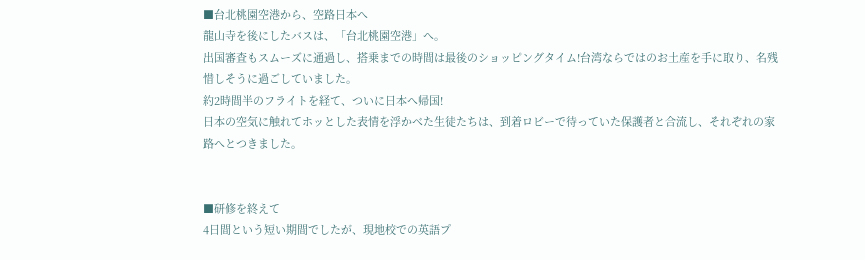■台北桃園空港から、空路日本へ
龍山寺を後にしたバスは、「台北桃園空港」へ。
出国審査もスムーズに通過し、搭乗までの時間は最後のショッピングタイム!台湾ならではのお土産を手に取り、名残惜しそうに過ごしていました。
約2時間半のフライトを経て、ついに日本へ帰国!
日本の空気に触れてホッとした表情を浮かべた生徒たちは、到着ロビーで待っていた保護者と合流し、それぞれの家路へとつきました。


■研修を終えて
4日間という短い期間でしたが、現地校での英語プ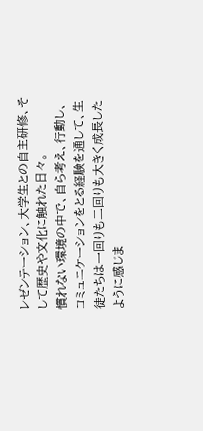レゼンテーション、大学生との自主研修、そして歴史や文化に触れた日々。
慣れない環境の中で、自ら考え、行動し、コミュニケーションをとる経験を通して、生徒たちは一回りも二回りも大きく成長したように感じま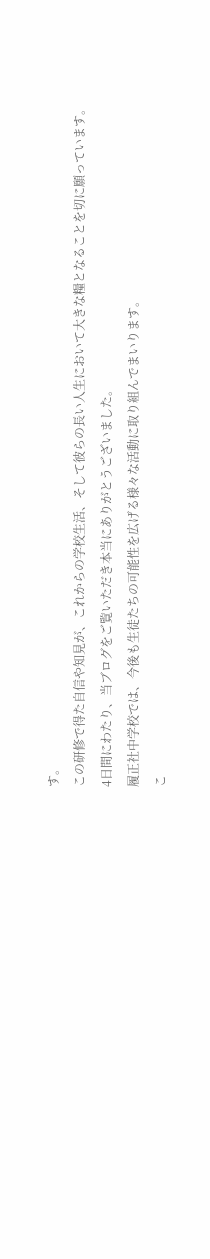す。
この研修で得た自信や知見が、これからの学校生活、そして彼らの長い人生において大きな糧となることを切に願っています。
4日間にわたり、当ブログをご覧いただき本当にありがとうございました。
履正社中学校では、今後も生徒たちの可能性を広げる様々な活動に取り組んでまいります。
こ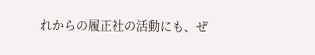れからの履正社の活動にも、ぜ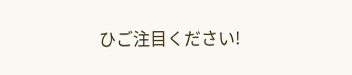ひご注目ください!